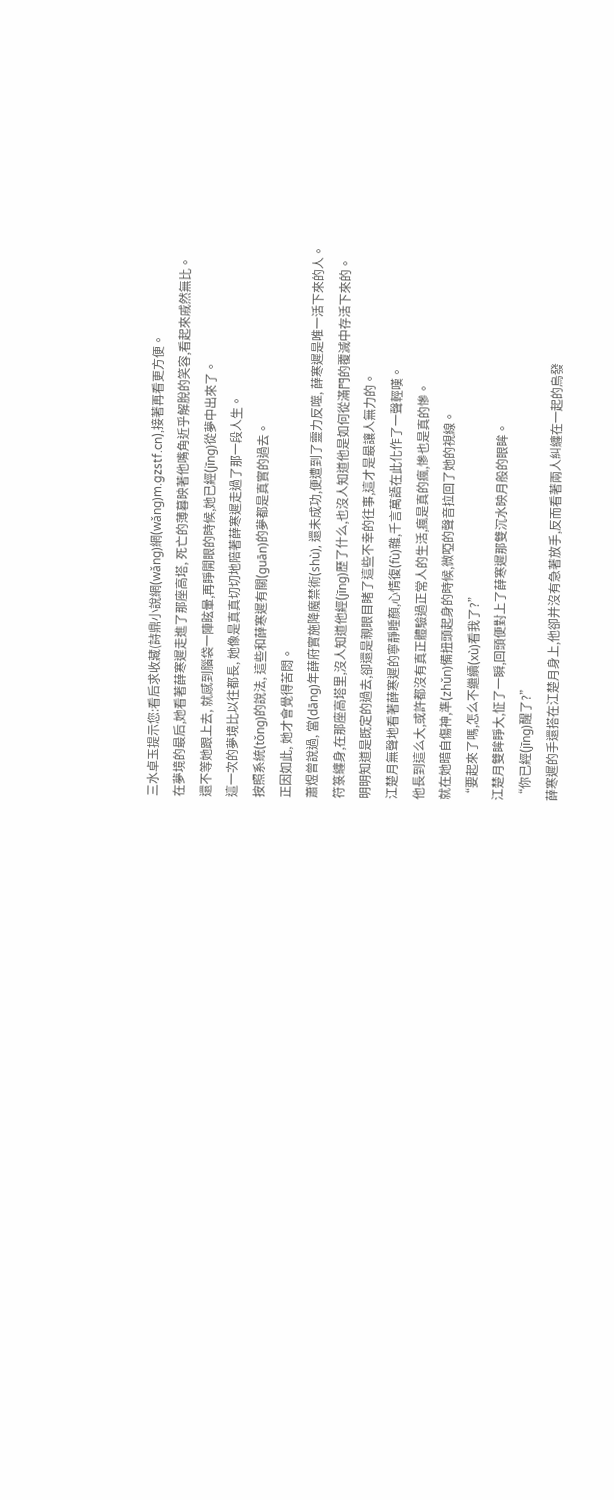三水卓玉提示您:看后求收藏(詩鼎小說網(wǎng)網(wǎng)m.gzstf.cn),接著再看更方便。
在夢境的最后,她看著薛寒遲走進了那座高塔, 死亡的薄暮映著他嘴角近乎解脫的笑容,看起來戚然無比。
還不等她跟上去, 就感到腦袋一陣眩暈,再睜開眼的時候,她已經(jīng)從夢中出來了。
這一次的夢境比以往都長, 她像是真真切切地陪著薛寒遲走過了那一段人生。
按照系統(tǒng)的說法, 這些和薛寒遲有關(guān)的夢都是真實的過去。
正因如此, 她才會覺得苦悶。
蕭煜曾說過, 當(dāng)年薛府實施降魔禁術(shù), 還未成功,便遭到了靈力反噬, 薛寒遲是唯一活下來的人。
符箓纏身,在那座高塔里,沒人知道他經(jīng)歷了什么,也沒人知道他是如何從滿門的覆滅中存活下來的。
明明知道是既定的過去,卻還是親眼目睹了這些不幸的往事,這才是最讓人無力的。
江楚月無聲地看著薛寒遲的寧靜睡顏,心情復(fù)雜,千言萬語在此化作了一聲輕嘆。
他長到這么大,或許都沒有真正體驗過正常人的生活,瘋是真的瘋,慘也是真的慘。
就在她暗自傷神,準(zhǔn)備扭頭起身的時候,微啞的聲音拉回了她的視線。
“要起來了嗎,怎么不繼續(xù)看我了?”
江楚月雙眸睜大,怔了一瞬,回頭便對上了薛寒遲那雙沉水映月般的眼眸。
“你已經(jīng)醒了?”
薛寒遲的手還搭在江楚月身上,他卻并沒有急著放手,反而看著兩人糾纏在一起的烏發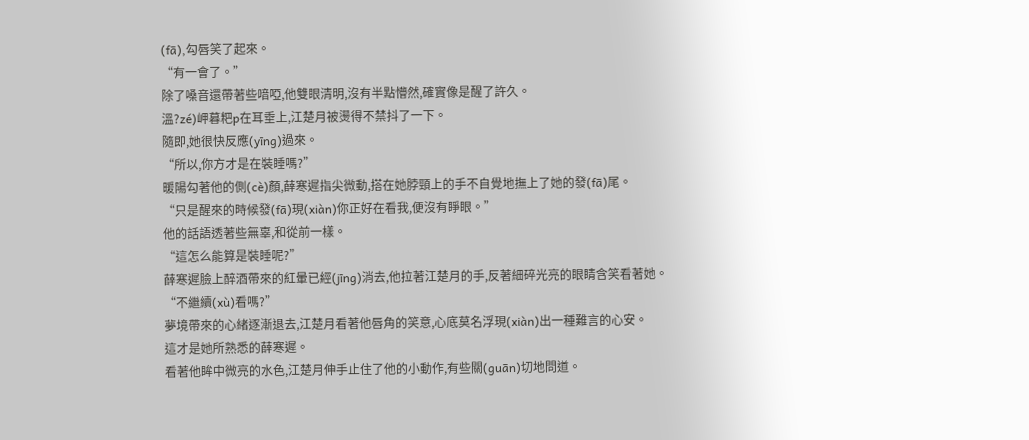(fā),勾唇笑了起來。
“有一會了。”
除了嗓音還帶著些喑啞,他雙眼清明,沒有半點懵然,確實像是醒了許久。
溫?zé)岬暮粑p在耳垂上,江楚月被燙得不禁抖了一下。
隨即,她很快反應(yīng)過來。
“所以,你方才是在裝睡嗎?”
暖陽勾著他的側(cè)顏,薛寒遲指尖微動,搭在她脖頸上的手不自覺地撫上了她的發(fā)尾。
“只是醒來的時候發(fā)現(xiàn)你正好在看我,便沒有睜眼。”
他的話語透著些無辜,和從前一樣。
“這怎么能算是裝睡呢?”
薛寒遲臉上醉酒帶來的紅暈已經(jīng)消去,他拉著江楚月的手,反著細碎光亮的眼睛含笑看著她。
“不繼續(xù)看嗎?”
夢境帶來的心緒逐漸退去,江楚月看著他唇角的笑意,心底莫名浮現(xiàn)出一種難言的心安。
這才是她所熟悉的薛寒遲。
看著他眸中微亮的水色,江楚月伸手止住了他的小動作,有些關(guān)切地問道。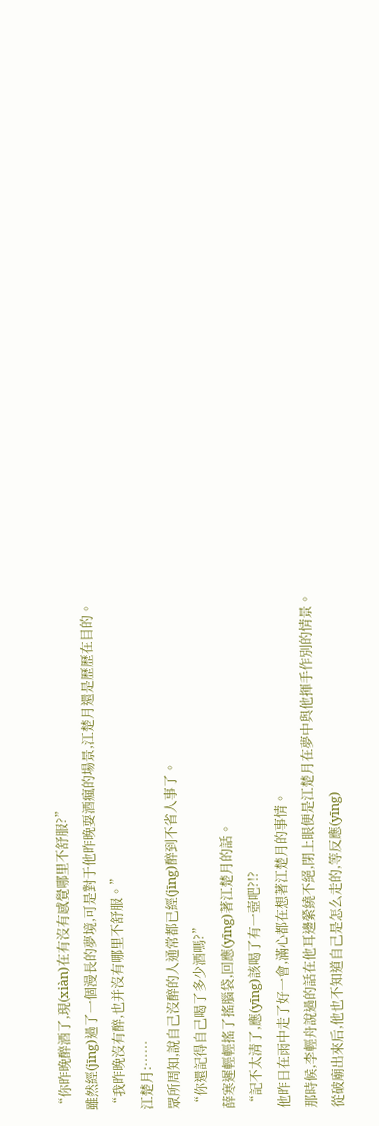“你昨晚醉酒了,現(xiàn)在有沒有感覺哪里不舒服?”
雖然經(jīng)過了一個漫長的夢境,可是對于他昨晚耍酒瘋的場景,江楚月還是歷歷在目的。
“我昨晚沒有醉,也并沒有哪里不舒服。”
江楚月:……
眾所周知,說自己沒醉的人通常都已經(jīng)醉到不省人事了。
“你還記得自己喝了多少酒嗎?”
薛寒遲輕輕搖了搖腦袋,回應(yīng)著江楚月的話。
“記不太清了,應(yīng)該喝了有一壺吧?!?
他昨日在雨中走了好一會,滿心都在想著江楚月的事情。
那時候,李輕舟說過的話在他耳邊縈繞不絕,閉上眼便是江楚月在夢中與他揮手作別的情景。
從破廟出來后,他也不知道自己是怎么走的,等反應(yīng)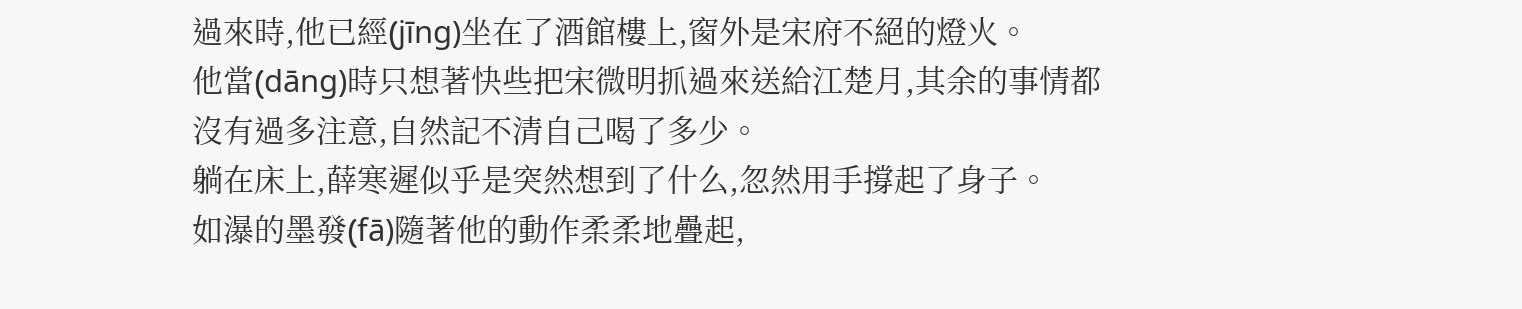過來時,他已經(jīng)坐在了酒館樓上,窗外是宋府不絕的燈火。
他當(dāng)時只想著快些把宋微明抓過來送給江楚月,其余的事情都沒有過多注意,自然記不清自己喝了多少。
躺在床上,薛寒遲似乎是突然想到了什么,忽然用手撐起了身子。
如瀑的墨發(fā)隨著他的動作柔柔地疊起,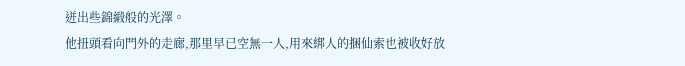迸出些錦緞般的光澤。
他扭頭看向門外的走廊,那里早已空無一人,用來綁人的捆仙索也被收好放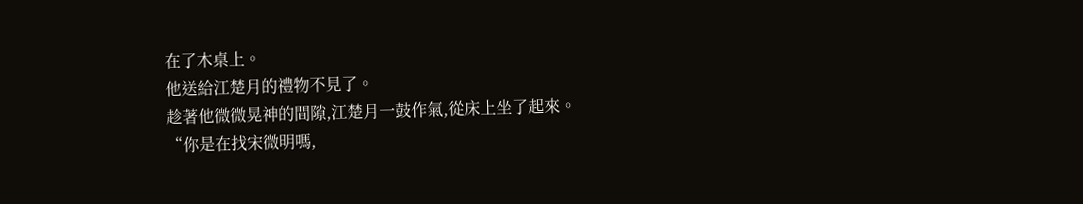在了木桌上。
他送給江楚月的禮物不見了。
趁著他微微晃神的間隙,江楚月一鼓作氣,從床上坐了起來。
“你是在找宋微明嗎,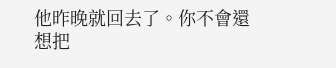他昨晚就回去了。你不會還想把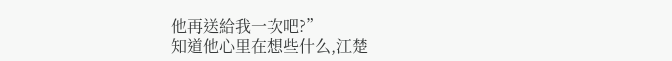他再送給我一次吧?”
知道他心里在想些什么,江楚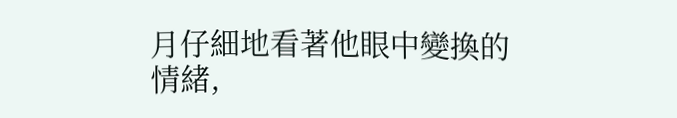月仔細地看著他眼中變換的情緒,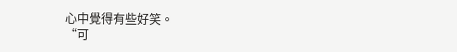心中覺得有些好笑。
“可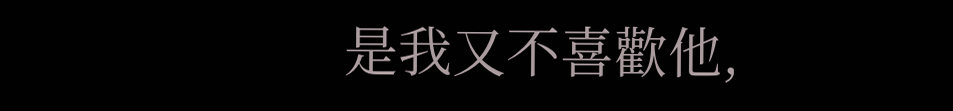是我又不喜歡他,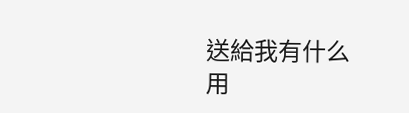送給我有什么用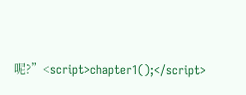呢?”<script>chapter1();</script>